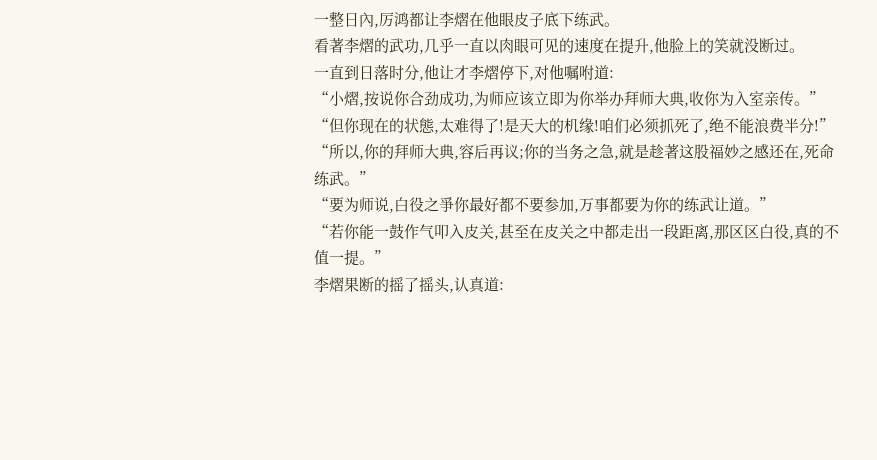一整日內,厉鸿都让李熠在他眼皮子底下练武。
看著李熠的武功,几乎一直以肉眼可见的速度在提升,他脸上的笑就没断过。
一直到日落时分,他让才李熠停下,对他嘱咐道:
“小熠,按说你合劲成功,为师应该立即为你举办拜师大典,收你为入室亲传。”
“但你现在的状態,太难得了!是天大的机缘!咱们必须抓死了,绝不能浪费半分!”
“所以,你的拜师大典,容后再议;你的当务之急,就是趁著这股福妙之感还在,死命练武。”
“要为师说,白役之爭你最好都不要参加,万事都要为你的练武让道。”
“若你能一鼓作气叩入皮关,甚至在皮关之中都走出一段距离,那区区白役,真的不值一提。”
李熠果断的摇了摇头,认真道: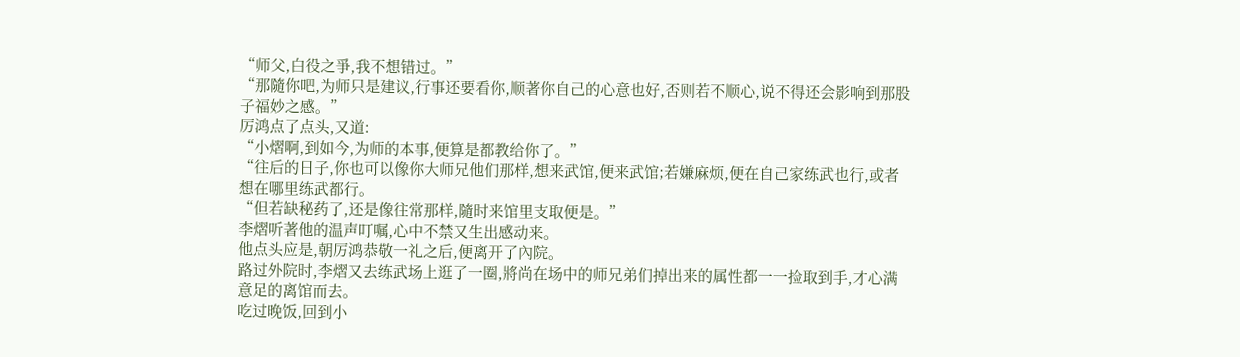“师父,白役之爭,我不想错过。”
“那隨你吧,为师只是建议,行事还要看你,顺著你自己的心意也好,否则若不顺心,说不得还会影响到那股子福妙之感。”
厉鸿点了点头,又道:
“小熠啊,到如今,为师的本事,便算是都教给你了。”
“往后的日子,你也可以像你大师兄他们那样,想来武馆,便来武馆;若嫌麻烦,便在自己家练武也行,或者想在哪里练武都行。
“但若缺秘药了,还是像往常那样,隨时来馆里支取便是。”
李熠听著他的温声叮嘱,心中不禁又生出感动来。
他点头应是,朝厉鸿恭敬一礼之后,便离开了內院。
路过外院时,李熠又去练武场上逛了一圈,將尚在场中的师兄弟们掉出来的属性都一一捡取到手,才心满意足的离馆而去。
吃过晚饭,回到小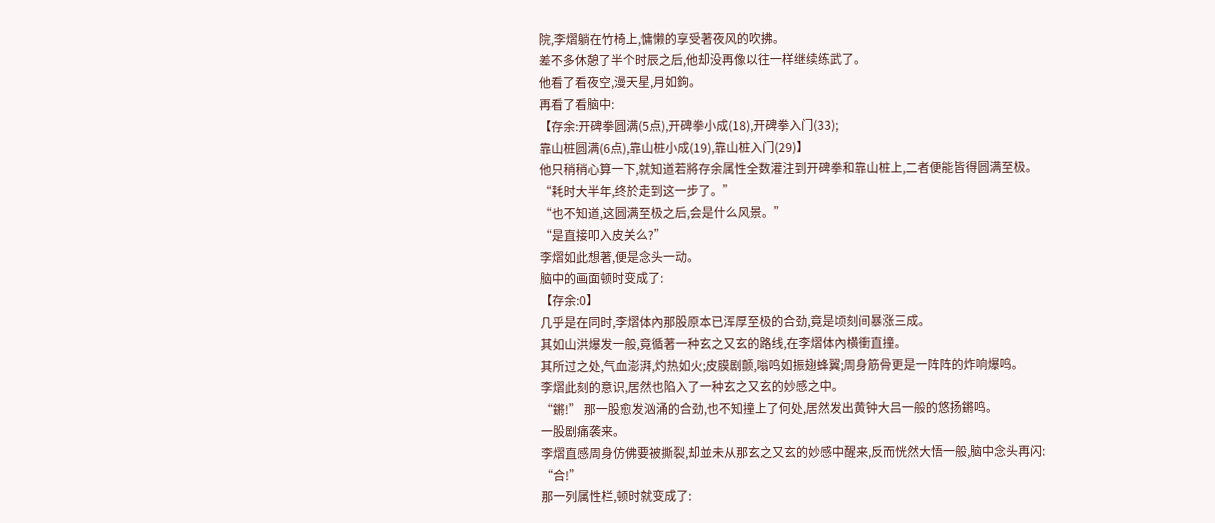院,李熠躺在竹椅上,慵懒的享受著夜风的吹拂。
差不多休憩了半个时辰之后,他却没再像以往一样继续练武了。
他看了看夜空,漫天星,月如鉤。
再看了看脑中:
【存余:开碑拳圆满(5点),开碑拳小成(18),开碑拳入门(33);
靠山桩圆满(6点),靠山桩小成(19),靠山桩入门(29)】
他只稍稍心算一下,就知道若將存余属性全数灌注到开碑拳和靠山桩上,二者便能皆得圆满至极。
“耗时大半年,终於走到这一步了。”
“也不知道,这圆满至极之后,会是什么风景。”
“是直接叩入皮关么?”
李熠如此想著,便是念头一动。
脑中的画面顿时变成了:
【存余:0】
几乎是在同时,李熠体內那股原本已浑厚至极的合劲,竟是顷刻间暴涨三成。
其如山洪爆发一般,竟循著一种玄之又玄的路线,在李熠体內横衝直撞。
其所过之处,气血澎湃,灼热如火;皮膜剧颤,嗡鸣如振翅蜂翼;周身筋骨更是一阵阵的炸响爆鸣。
李熠此刻的意识,居然也陷入了一种玄之又玄的妙感之中。
“鏘!” 那一股愈发汹涌的合劲,也不知撞上了何处,居然发出黄钟大吕一般的悠扬鏘鸣。
一股剧痛袭来。
李熠直感周身仿佛要被撕裂,却並未从那玄之又玄的妙感中醒来,反而恍然大悟一般,脑中念头再闪:
“合!”
那一列属性栏,顿时就变成了: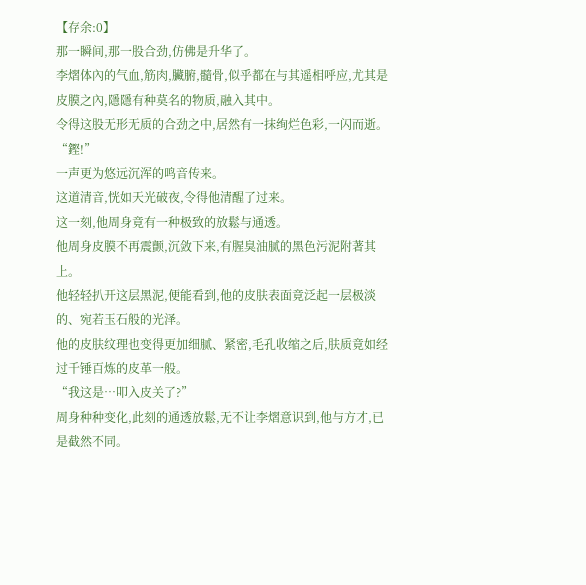【存余:0】
那一瞬间,那一股合劲,仿佛是升华了。
李熠体內的气血,筋肉,臟腑,髓骨,似乎都在与其遥相呼应,尤其是皮膜之內,隱隱有种莫名的物质,融入其中。
令得这股无形无质的合劲之中,居然有一抹绚烂色彩,一闪而逝。
“鏗!”
一声更为悠远沉浑的鸣音传来。
这道清音,恍如天光破夜,令得他清醒了过来。
这一刻,他周身竟有一种极致的放鬆与通透。
他周身皮膜不再震颤,沉敛下来,有腥臭油腻的黑色污泥附著其上。
他轻轻扒开这层黑泥,便能看到,他的皮肤表面竟泛起一层极淡的、宛若玉石般的光泽。
他的皮肤纹理也变得更加细腻、紧密,毛孔收缩之后,肤质竟如经过千锤百炼的皮革一般。
“我这是…叩入皮关了?”
周身种种变化,此刻的通透放鬆,无不让李熠意识到,他与方才,已是截然不同。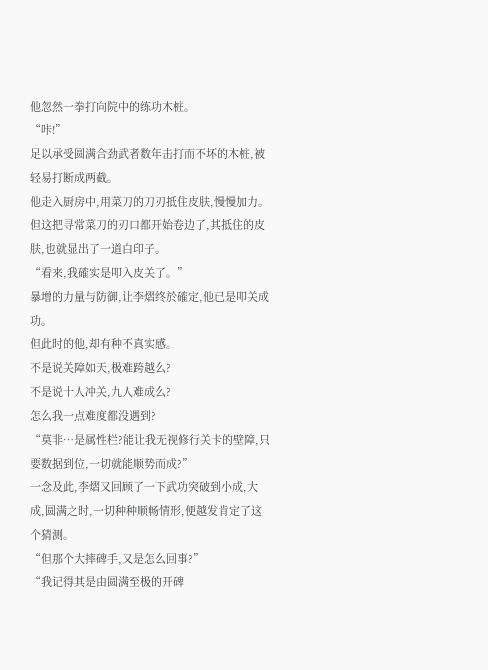他忽然一拳打向院中的练功木桩。
“咔!”
足以承受圆满合劲武者数年击打而不坏的木桩,被轻易打断成两截。
他走入厨房中,用菜刀的刀刃抵住皮肤,慢慢加力。
但这把寻常菜刀的刃口都开始卷边了,其抵住的皮肤,也就显出了一道白印子。
“看来,我確实是叩入皮关了。”
暴增的力量与防御,让李熠终於確定,他已是叩关成功。
但此时的他,却有种不真实感。
不是说关障如天,极难跨越么?
不是说十人冲关,九人难成么?
怎么我一点难度都没遇到?
“莫非…是属性栏?能让我无视修行关卡的壁障,只要数据到位,一切就能顺势而成?”
一念及此,李熠又回顾了一下武功突破到小成,大成,圆满之时,一切种种顺畅情形,便越发肯定了这个猜测。
“但那个大摔碑手,又是怎么回事?”
“我记得其是由圆满至极的开碑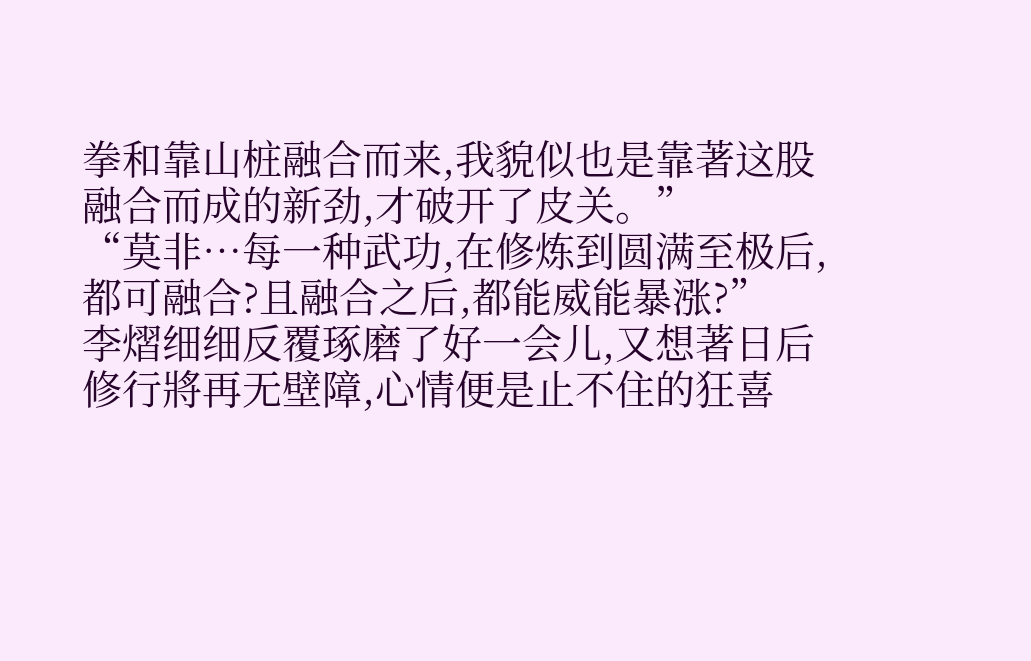拳和靠山桩融合而来,我貌似也是靠著这股融合而成的新劲,才破开了皮关。”
“莫非…每一种武功,在修炼到圆满至极后,都可融合?且融合之后,都能威能暴涨?”
李熠细细反覆琢磨了好一会儿,又想著日后修行將再无壁障,心情便是止不住的狂喜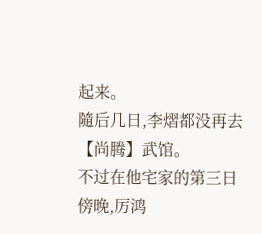起来。
隨后几日,李熠都没再去【尚腾】武馆。
不过在他宅家的第三日傍晚,厉鸿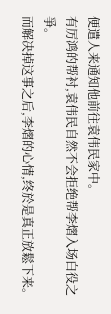便遣人来通知他前往袁伟民家中。
有厉鸿的帮衬,袁伟民自然不会拒绝帮李熠入场白役之爭。
而解决掉这事之后,李熠的心情,终於是真正放鬆下来。